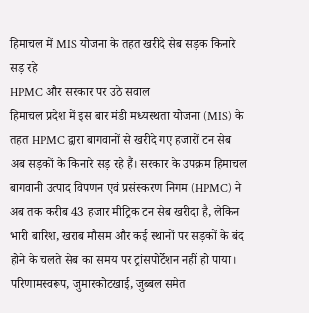हिमाचल में MIS योजना के तहत खरीदे सेब सड़क किनारे सड़ रहे
HPMC और सरकार पर उठे सवाल
हिमाचल प्रदेश में इस बार मंडी मध्यस्थता योजना (MIS) के तहत HPMC द्वारा बागवानों से खरीदे गए हजारों टन सेब अब सड़कों के किनारे सड़ रहे हैं। सरकार के उपक्रम हिमाचल बागवानी उत्पाद विपणन एवं प्रसंस्करण निगम (HPMC) ने अब तक करीब 43 हजार मीट्रिक टन सेब खरीदा है, लेकिन भारी बारिश, खराब मौसम और कई स्थानों पर सड़कों के बंद होने के चलते सेब का समय पर ट्रांसपोर्टेशन नहीं हो पाया।
परिणामस्वरूप, जुमारकोटखाई, जुब्बल समेत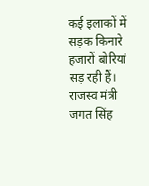कई इलाकों में सड़क किनारे हजारों बोरियां सड़ रही हैं। राजस्व मंत्री जगत सिंह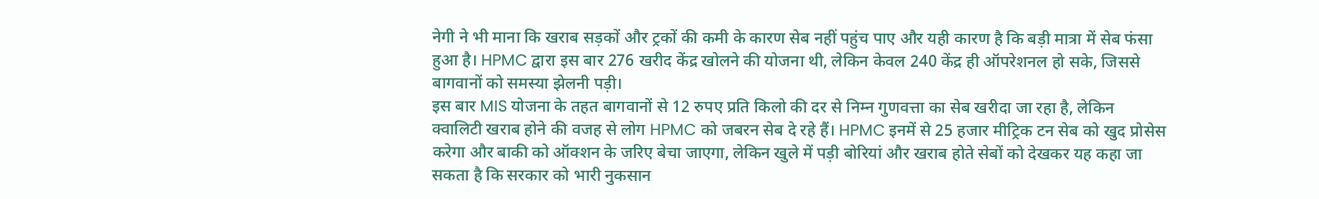नेगी ने भी माना कि खराब सड़कों और ट्रकों की कमी के कारण सेब नहीं पहुंच पाए और यही कारण है कि बड़ी मात्रा में सेब फंसा हुआ है। HPMC द्वारा इस बार 276 खरीद केंद्र खोलने की योजना थी, लेकिन केवल 240 केंद्र ही ऑपरेशनल हो सके, जिससे बागवानों को समस्या झेलनी पड़ी।
इस बार MIS योजना के तहत बागवानों से 12 रुपए प्रति किलो की दर से निम्न गुणवत्ता का सेब खरीदा जा रहा है, लेकिन क्वालिटी खराब होने की वजह से लोग HPMC को जबरन सेब दे रहे हैं। HPMC इनमें से 25 हजार मीट्रिक टन सेब को खुद प्रोसेस करेगा और बाकी को ऑक्शन के जरिए बेचा जाएगा, लेकिन खुले में पड़ी बोरियां और खराब होते सेबों को देखकर यह कहा जा सकता है कि सरकार को भारी नुकसान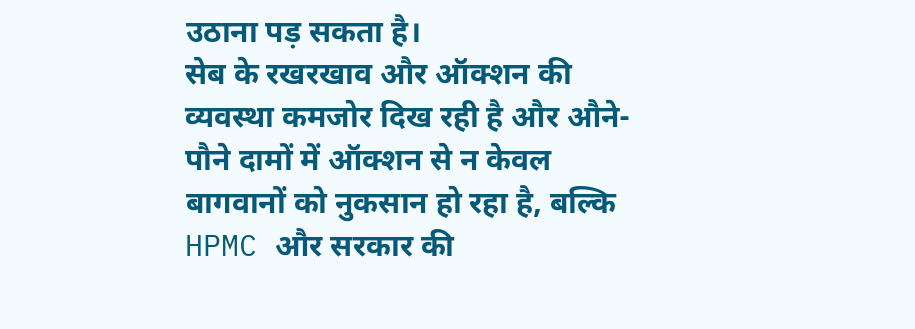उठाना पड़ सकता है।
सेब के रखरखाव और ऑक्शन की व्यवस्था कमजोर दिख रही है और औने-पौने दामों में ऑक्शन से न केवल बागवानों को नुकसान हो रहा है, बल्कि HPMC और सरकार की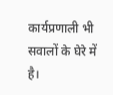कार्यप्रणाली भी सवालों के घेरे में है।